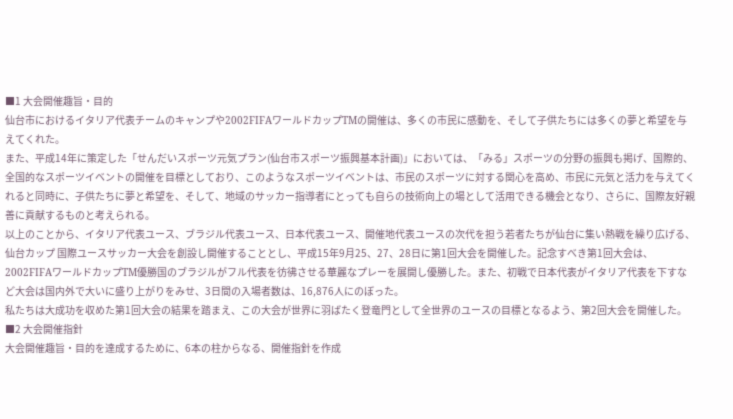■1 大会開催趣旨・目的
仙台市におけるイタリア代表チームのキャンプや2002FIFAワールドカップTMの開催は、多くの市民に感動を、そして子供たちには多くの夢と希望を与えてくれた。
また、平成14年に策定した「せんだいスポーツ元気プラン(仙台市スポーツ振興基本計画)」においては、「みる」スポーツの分野の振興も掲げ、国際的、全国的なスポーツイベントの開催を目標としており、このようなスポーツイベントは、市民のスポーツに対する関心を高め、市民に元気と活力を与えてくれると同時に、子供たちに夢と希望を、そして、地域のサッカー指導者にとっても自らの技術向上の場として活用できる機会となり、さらに、国際友好親善に貢献するものと考えられる。
以上のことから、イタリア代表ユース、ブラジル代表ユース、日本代表ユース、開催地代表ユースの次代を担う若者たちが仙台に集い熱戦を繰り広げる、仙台カップ 国際ユースサッカー大会を創設し開催することとし、平成15年9月25、27、28日に第1回大会を開催した。記念すべき第1回大会は、2002FIFAワールドカップTM優勝国のブラジルがフル代表を彷彿させる華麗なプレーを展開し優勝した。また、初戦で日本代表がイタリア代表を下すなど大会は国内外で大いに盛り上がりをみせ、3日間の入場者数は、16,876人にのぼった。
私たちは大成功を収めた第1回大会の結果を踏まえ、この大会が世界に羽ばたく登竜門として全世界のユースの目標となるよう、第2回大会を開催した。
■2 大会開催指針
大会開催趣旨・目的を達成するために、6本の柱からなる、開催指針を作成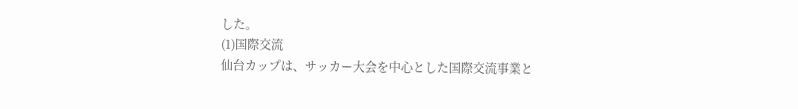した。
(1)国際交流
仙台カップは、サッカー大会を中心とした国際交流事業と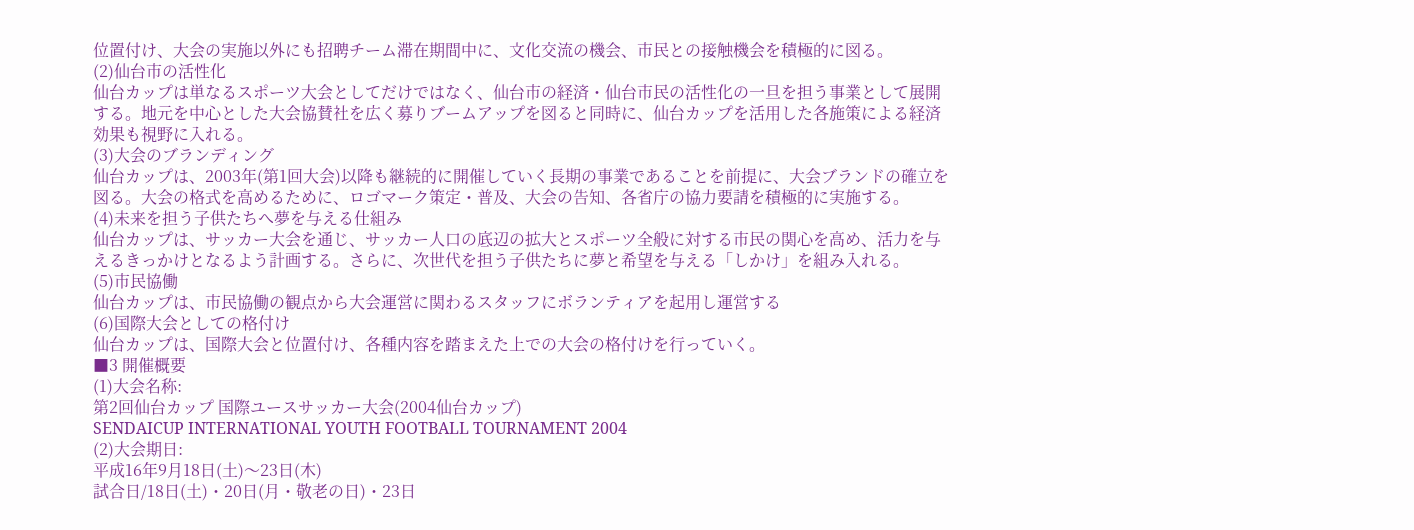位置付け、大会の実施以外にも招聘チーム滞在期間中に、文化交流の機会、市民との接触機会を積極的に図る。
(2)仙台市の活性化
仙台カップは単なるスポーツ大会としてだけではなく、仙台市の経済・仙台市民の活性化の一旦を担う事業として展開する。地元を中心とした大会協賛社を広く募りブームアップを図ると同時に、仙台カップを活用した各施策による経済効果も視野に入れる。
(3)大会のブランディング
仙台カップは、2003年(第1回大会)以降も継続的に開催していく長期の事業であることを前提に、大会ブランドの確立を図る。大会の格式を高めるために、ロゴマーク策定・普及、大会の告知、各省庁の協力要請を積極的に実施する。
(4)未来を担う子供たちへ夢を与える仕組み
仙台カップは、サッカー大会を通じ、サッカー人口の底辺の拡大とスポーツ全般に対する市民の関心を高め、活力を与えるきっかけとなるよう計画する。さらに、次世代を担う子供たちに夢と希望を与える「しかけ」を組み入れる。
(5)市民協働
仙台カップは、市民協働の観点から大会運営に関わるスタッフにボランティアを起用し運営する
(6)国際大会としての格付け
仙台カップは、国際大会と位置付け、各種内容を踏まえた上での大会の格付けを行っていく。
■3 開催概要
(1)大会名称:
第2回仙台カップ 国際ユースサッカー大会(2004仙台カップ)
SENDAICUP INTERNATIONAL YOUTH FOOTBALL TOURNAMENT 2004
(2)大会期日:
平成16年9月18日(土)〜23日(木)
試合日/18日(土)・20日(月・敬老の日)・23日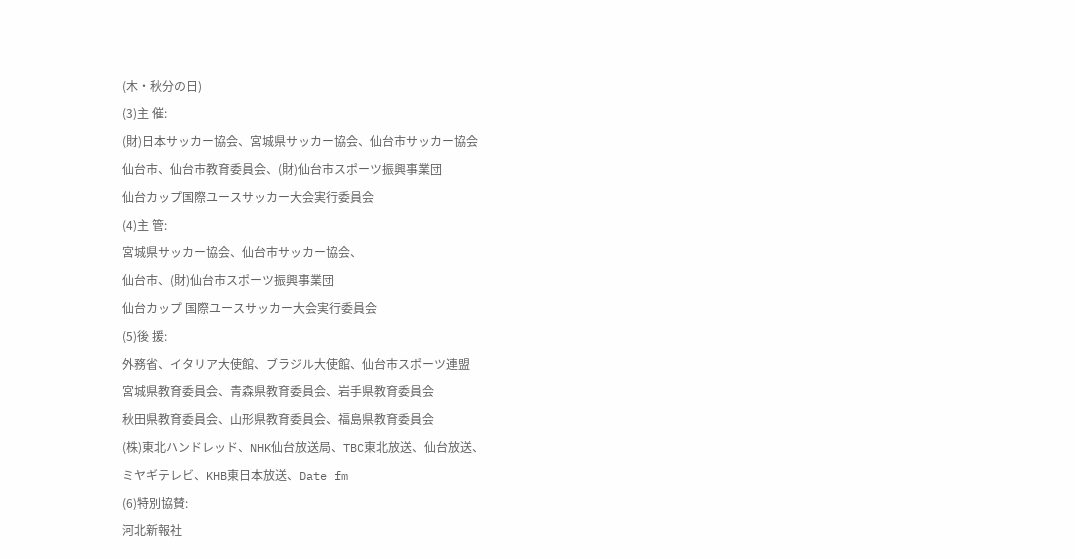(木・秋分の日)
(3)主 催:
(財)日本サッカー協会、宮城県サッカー協会、仙台市サッカー協会
仙台市、仙台市教育委員会、(財)仙台市スポーツ振興事業団
仙台カップ国際ユースサッカー大会実行委員会
(4)主 管:
宮城県サッカー協会、仙台市サッカー協会、
仙台市、(財)仙台市スポーツ振興事業団
仙台カップ 国際ユースサッカー大会実行委員会
(5)後 援:
外務省、イタリア大使館、ブラジル大使館、仙台市スポーツ連盟
宮城県教育委員会、青森県教育委員会、岩手県教育委員会
秋田県教育委員会、山形県教育委員会、福島県教育委員会
(株)東北ハンドレッド、NHK仙台放送局、TBC東北放送、仙台放送、
ミヤギテレビ、KHB東日本放送、Date fm
(6)特別協賛:
河北新報社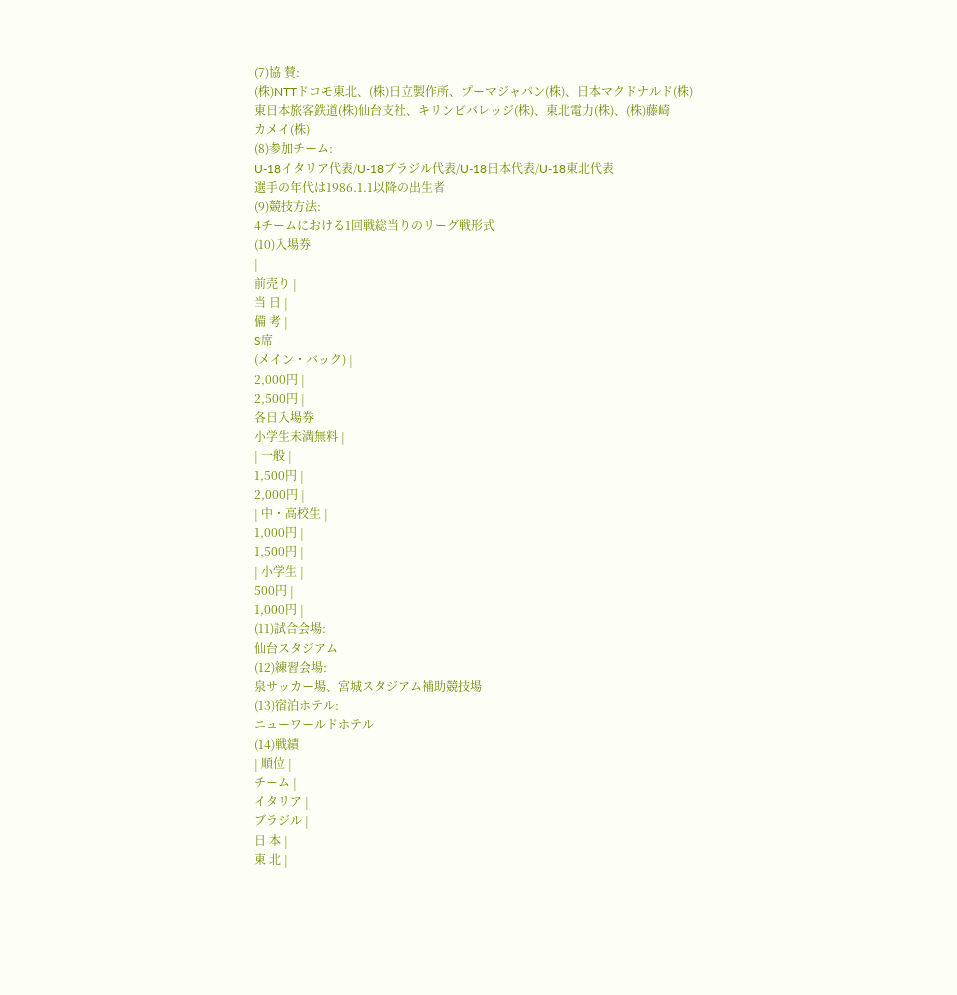(7)協 賛:
(株)NTTドコモ東北、(株)日立製作所、プーマジャパン(株)、日本マクドナルド(株)
東日本旅客鉄道(株)仙台支社、キリンビバレッジ(株)、東北電力(株)、(株)藤崎
カメイ(株)
(8)参加チーム:
U-18イタリア代表/U-18ブラジル代表/U-18日本代表/U-18東北代表
選手の年代は1986.1.1以降の出生者
(9)競技方法:
4チームにおける1回戦総当りのリーグ戦形式
(10)入場券
|
前売り |
当 日 |
備 考 |
S席
(メイン・バック) |
2,000円 |
2,500円 |
各日入場券
小学生未満無料 |
| 一般 |
1,500円 |
2,000円 |
| 中・高校生 |
1,000円 |
1,500円 |
| 小学生 |
500円 |
1,000円 |
(11)試合会場:
仙台スタジアム
(12)練習会場:
泉サッカー場、宮城スタジアム補助競技場
(13)宿泊ホテル:
ニューワールドホテル
(14)戦績
| 順位 |
チーム |
イタリア |
ブラジル |
日 本 |
東 北 |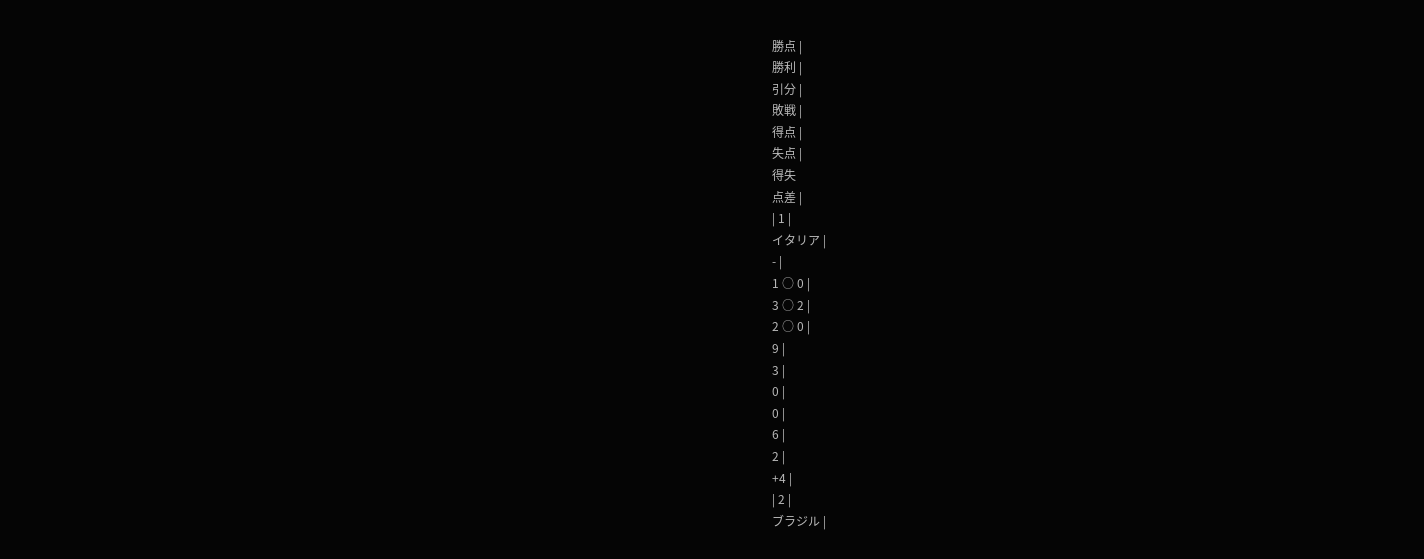勝点 |
勝利 |
引分 |
敗戦 |
得点 |
失点 |
得失
点差 |
| 1 |
イタリア |
- |
1 ○ 0 |
3 ○ 2 |
2 ○ 0 |
9 |
3 |
0 |
0 |
6 |
2 |
+4 |
| 2 |
ブラジル |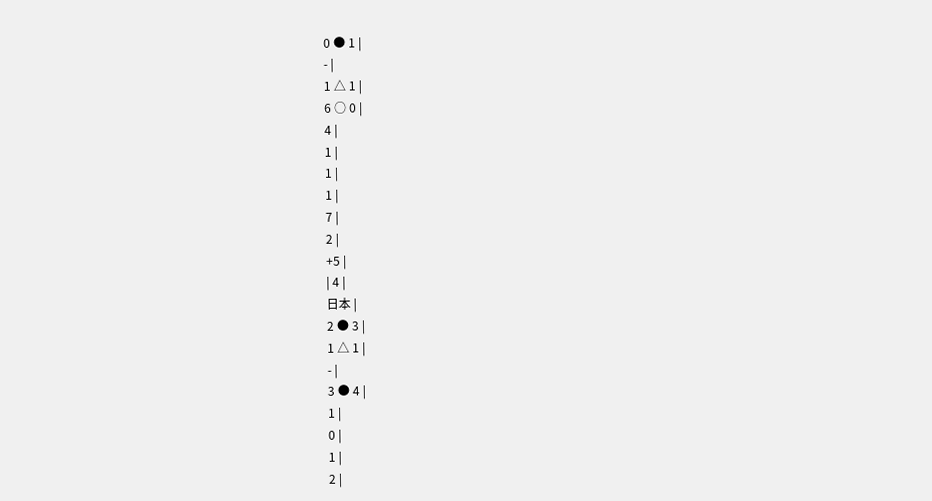0 ● 1 |
- |
1 △ 1 |
6 ○ 0 |
4 |
1 |
1 |
1 |
7 |
2 |
+5 |
| 4 |
日本 |
2 ● 3 |
1 △ 1 |
- |
3 ● 4 |
1 |
0 |
1 |
2 |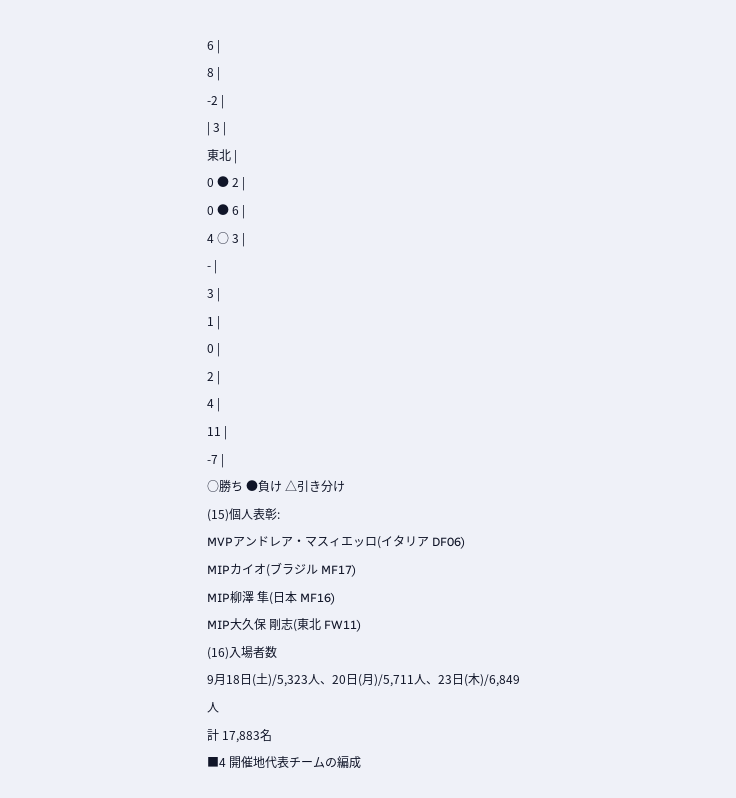6 |
8 |
-2 |
| 3 |
東北 |
0 ● 2 |
0 ● 6 |
4 ○ 3 |
- |
3 |
1 |
0 |
2 |
4 |
11 |
-7 |
○勝ち ●負け △引き分け
(15)個人表彰:
MVPアンドレア・マスィエッロ(イタリア DF06)
MIPカイオ(ブラジル MF17)
MIP柳澤 隼(日本 MF16)
MIP大久保 剛志(東北 FW11)
(16)入場者数
9月18日(土)/5,323人、20日(月)/5,711人、23日(木)/6,849人
計 17,883名
■4 開催地代表チームの編成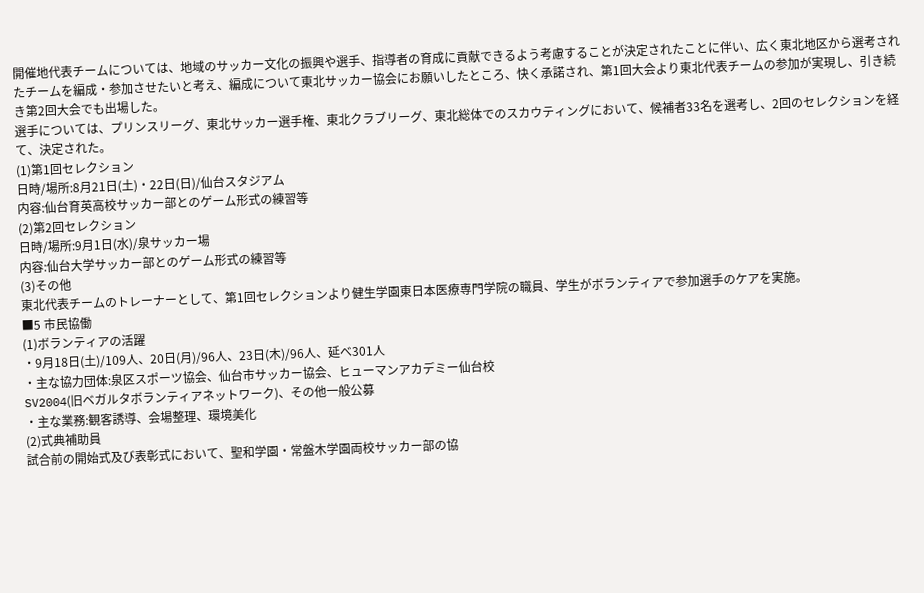開催地代表チームについては、地域のサッカー文化の振興や選手、指導者の育成に貢献できるよう考慮することが決定されたことに伴い、広く東北地区から選考されたチームを編成・参加させたいと考え、編成について東北サッカー協会にお願いしたところ、快く承諾され、第1回大会より東北代表チームの参加が実現し、引き続き第2回大会でも出場した。
選手については、プリンスリーグ、東北サッカー選手権、東北クラブリーグ、東北総体でのスカウティングにおいて、候補者33名を選考し、2回のセレクションを経て、決定された。
(1)第1回セレクション
日時/場所:8月21日(土)・22日(日)/仙台スタジアム
内容:仙台育英高校サッカー部とのゲーム形式の練習等
(2)第2回セレクション
日時/場所:9月1日(水)/泉サッカー場
内容:仙台大学サッカー部とのゲーム形式の練習等
(3)その他
東北代表チームのトレーナーとして、第1回セレクションより健生学園東日本医療専門学院の職員、学生がボランティアで参加選手のケアを実施。
■5 市民協働
(1)ボランティアの活躍
・9月18日(土)/109人、20日(月)/96人、23日(木)/96人、延べ301人
・主な協力団体:泉区スポーツ協会、仙台市サッカー協会、ヒューマンアカデミー仙台校
SV2004(旧ベガルタボランティアネットワーク)、その他一般公募
・主な業務:観客誘導、会場整理、環境美化
(2)式典補助員
試合前の開始式及び表彰式において、聖和学園・常盤木学園両校サッカー部の協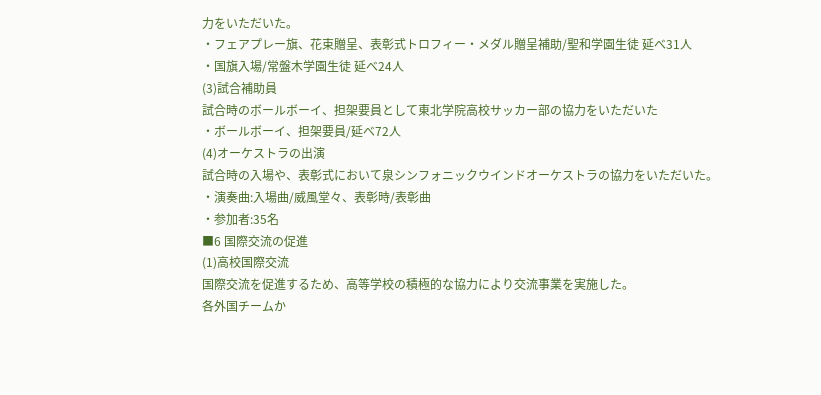力をいただいた。
・フェアプレー旗、花束贈呈、表彰式トロフィー・メダル贈呈補助/聖和学園生徒 延べ31人
・国旗入場/常盤木学園生徒 延べ24人
(3)試合補助員
試合時のボールボーイ、担架要員として東北学院高校サッカー部の協力をいただいた
・ボールボーイ、担架要員/延べ72人
(4)オーケストラの出演
試合時の入場や、表彰式において泉シンフォニックウインドオーケストラの協力をいただいた。
・演奏曲:入場曲/威風堂々、表彰時/表彰曲
・参加者:35名
■6 国際交流の促進
(1)高校国際交流
国際交流を促進するため、高等学校の積極的な協力により交流事業を実施した。
各外国チームか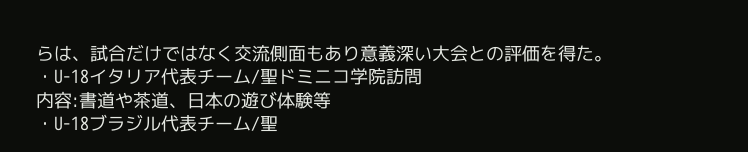らは、試合だけではなく交流側面もあり意義深い大会との評価を得た。
・U-18イタリア代表チーム/聖ドミニコ学院訪問
内容:書道や茶道、日本の遊び体験等
・U-18ブラジル代表チーム/聖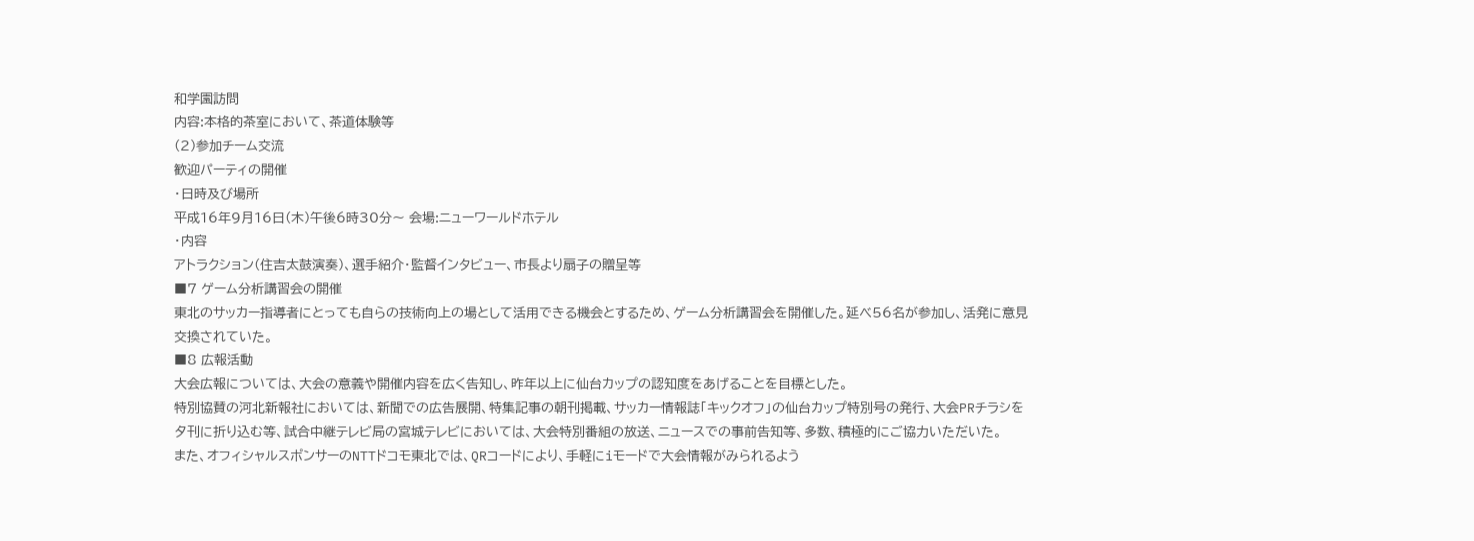和学園訪問
内容:本格的茶室において、茶道体験等
(2)参加チーム交流
歓迎パーティの開催
・日時及び場所
平成16年9月16日(木)午後6時30分〜 会場:ニューワールドホテル
・内容
アトラクション(住吉太鼓演奏)、選手紹介・監督インタビュー、市長より扇子の贈呈等
■7 ゲーム分析講習会の開催
東北のサッカー指導者にとっても自らの技術向上の場として活用できる機会とするため、ゲーム分析講習会を開催した。延べ56名が参加し、活発に意見交換されていた。
■8 広報活動
大会広報については、大会の意義や開催内容を広く告知し、昨年以上に仙台カップの認知度をあげることを目標とした。
特別協賛の河北新報社においては、新聞での広告展開、特集記事の朝刊掲載、サッカー情報誌「キックオフ」の仙台カップ特別号の発行、大会PRチラシを夕刊に折り込む等、試合中継テレビ局の宮城テレビにおいては、大会特別番組の放送、ニュースでの事前告知等、多数、積極的にご協力いただいた。
また、オフィシャルスポンサーのNTTドコモ東北では、QRコードにより、手軽にiモードで大会情報がみられるよう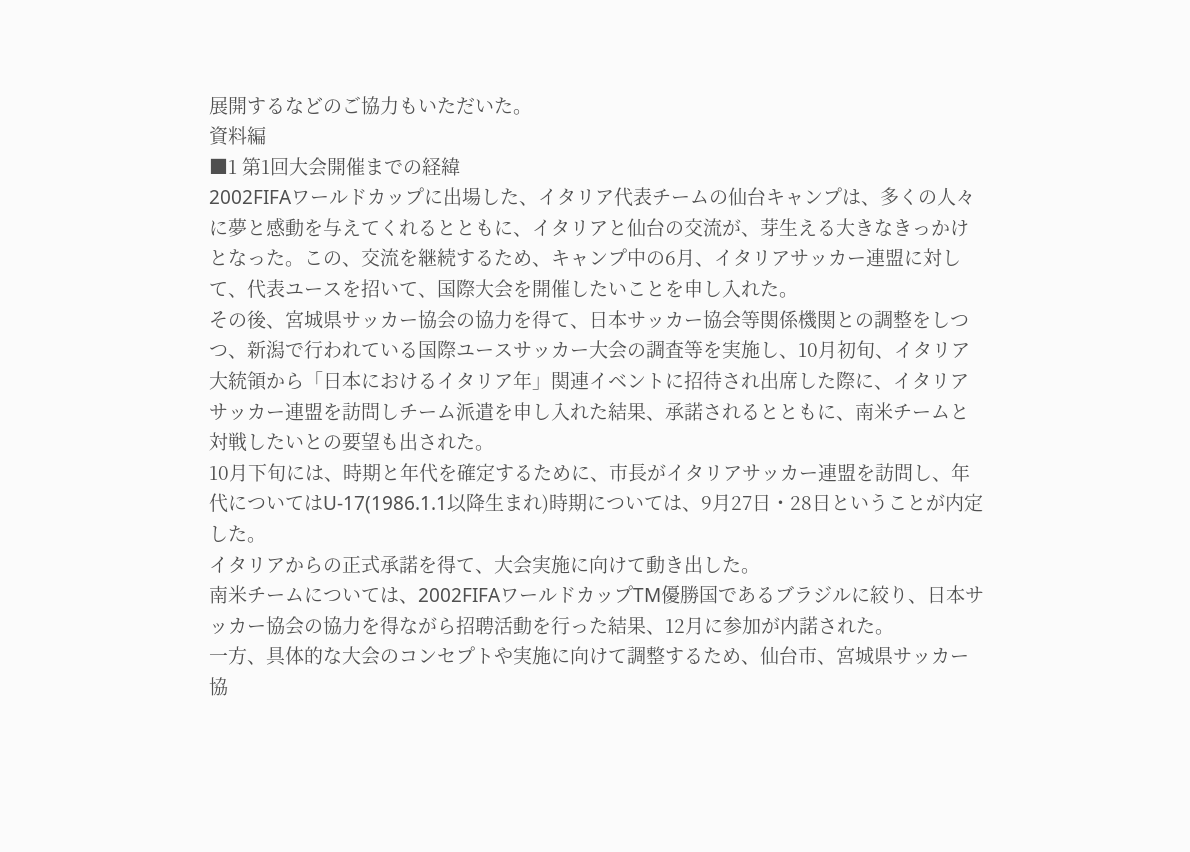展開するなどのご協力もいただいた。
資料編
■1 第1回大会開催までの経緯
2002FIFAワールドカップに出場した、イタリア代表チームの仙台キャンプは、多くの人々に夢と感動を与えてくれるとともに、イタリアと仙台の交流が、芽生える大きなきっかけとなった。この、交流を継続するため、キャンプ中の6月、イタリアサッカー連盟に対して、代表ユースを招いて、国際大会を開催したいことを申し入れた。
その後、宮城県サッカー協会の協力を得て、日本サッカー協会等関係機関との調整をしつつ、新潟で行われている国際ユースサッカー大会の調査等を実施し、10月初旬、イタリア大統領から「日本におけるイタリア年」関連イベントに招待され出席した際に、イタリアサッカー連盟を訪問しチーム派遣を申し入れた結果、承諾されるとともに、南米チームと対戦したいとの要望も出された。
10月下旬には、時期と年代を確定するために、市長がイタリアサッカー連盟を訪問し、年代についてはU-17(1986.1.1以降生まれ)時期については、9月27日・28日ということが内定した。
イタリアからの正式承諾を得て、大会実施に向けて動き出した。
南米チームについては、2002FIFAワールドカップTM優勝国であるブラジルに絞り、日本サッカー協会の協力を得ながら招聘活動を行った結果、12月に参加が内諾された。
一方、具体的な大会のコンセプトや実施に向けて調整するため、仙台市、宮城県サッカー協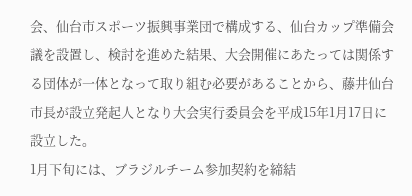会、仙台市スポーツ振興事業団で構成する、仙台カップ準備会議を設置し、検討を進めた結果、大会開催にあたっては関係する団体が一体となって取り組む必要があることから、藤井仙台市長が設立発起人となり大会実行委員会を平成15年1月17日に設立した。
1月下旬には、ブラジルチーム参加契約を締結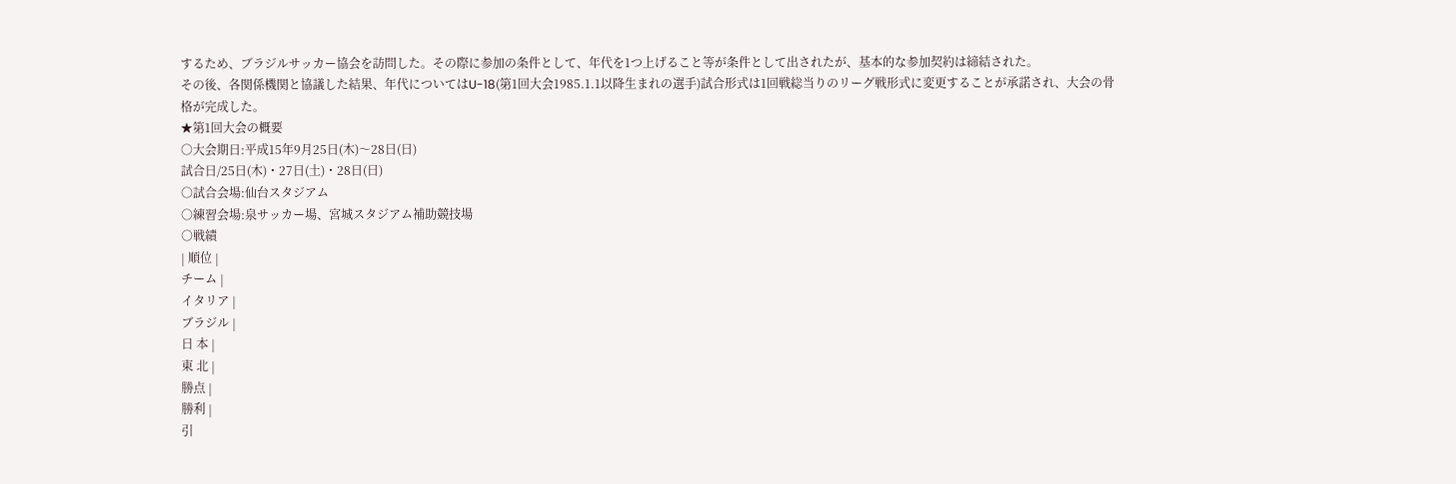するため、ブラジルサッカー協会を訪問した。その際に参加の条件として、年代を1つ上げること等が条件として出されたが、基本的な参加契約は締結された。
その後、各関係機関と協議した結果、年代についてはU-18(第1回大会1985.1.1以降生まれの選手)試合形式は1回戦総当りのリーグ戦形式に変更することが承諾され、大会の骨格が完成した。
★第1回大会の概要
○大会期日:平成15年9月25日(木)〜28日(日)
試合日/25日(木)・27日(土)・28日(日)
○試合会場:仙台スタジアム
○練習会場:泉サッカー場、宮城スタジアム補助競技場
○戦績
| 順位 |
チーム |
イタリア |
ブラジル |
日 本 |
東 北 |
勝点 |
勝利 |
引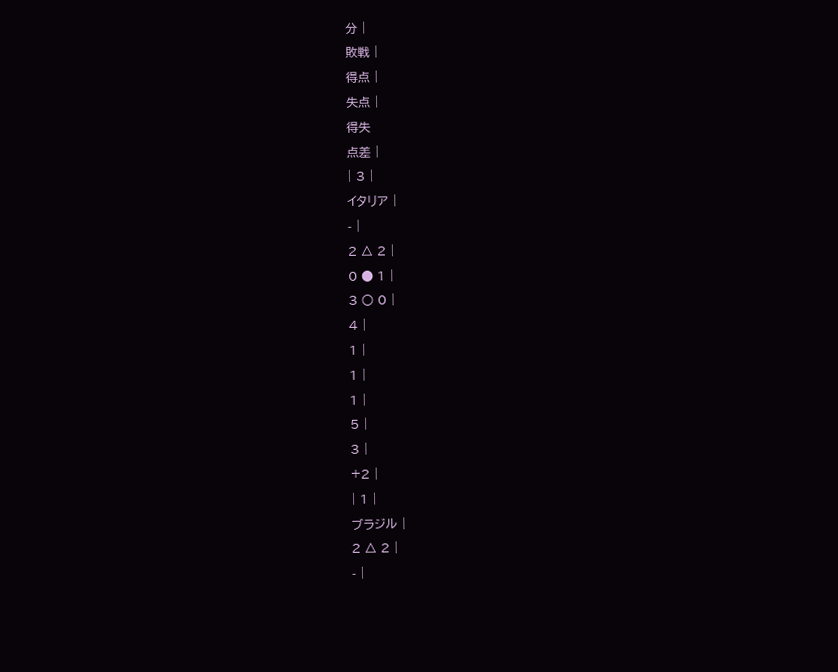分 |
敗戦 |
得点 |
失点 |
得失
点差 |
| 3 |
イタリア |
- |
2 △ 2 |
0 ● 1 |
3 ○ 0 |
4 |
1 |
1 |
1 |
5 |
3 |
+2 |
| 1 |
ブラジル |
2 △ 2 |
- |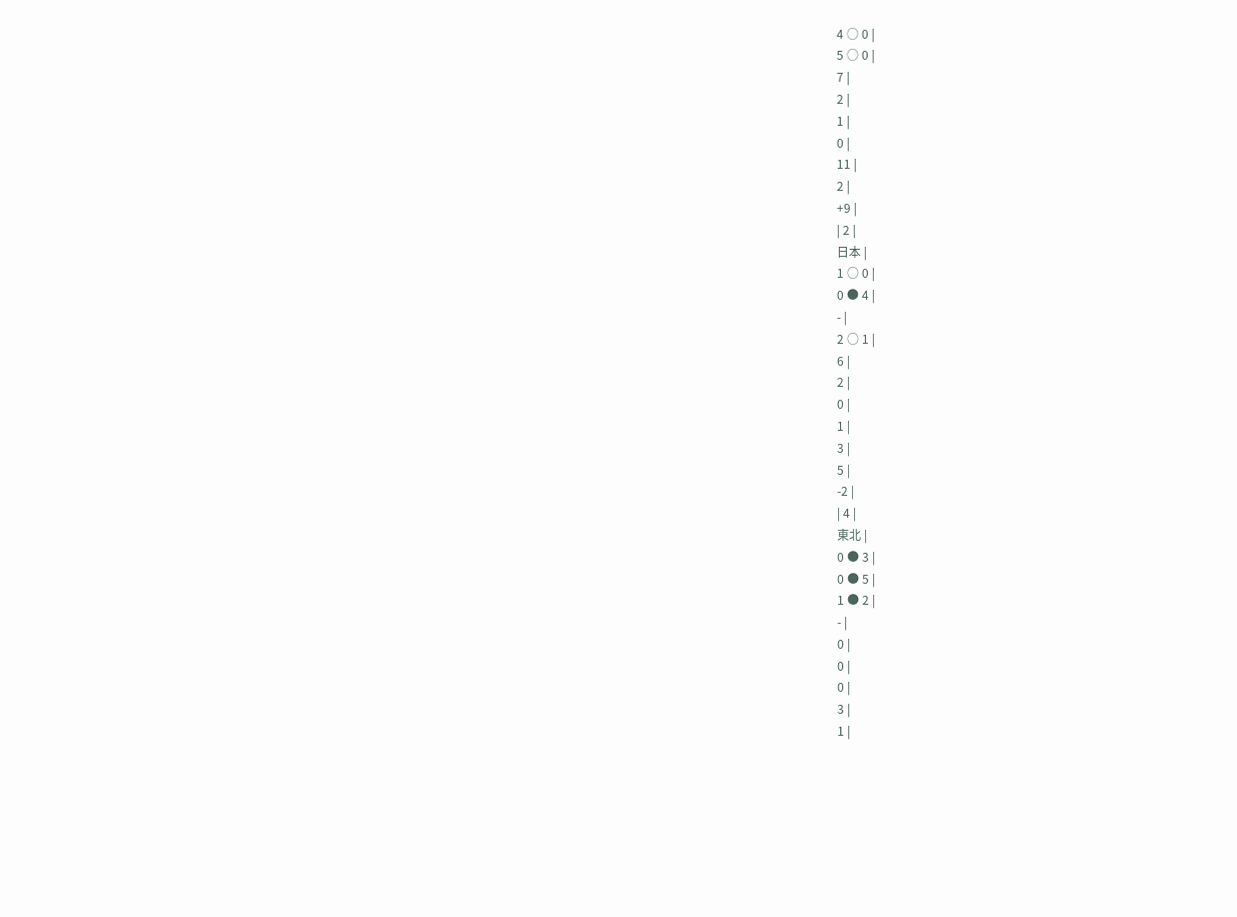4 ○ 0 |
5 ○ 0 |
7 |
2 |
1 |
0 |
11 |
2 |
+9 |
| 2 |
日本 |
1 ○ 0 |
0 ● 4 |
- |
2 ○ 1 |
6 |
2 |
0 |
1 |
3 |
5 |
-2 |
| 4 |
東北 |
0 ● 3 |
0 ● 5 |
1 ● 2 |
- |
0 |
0 |
0 |
3 |
1 |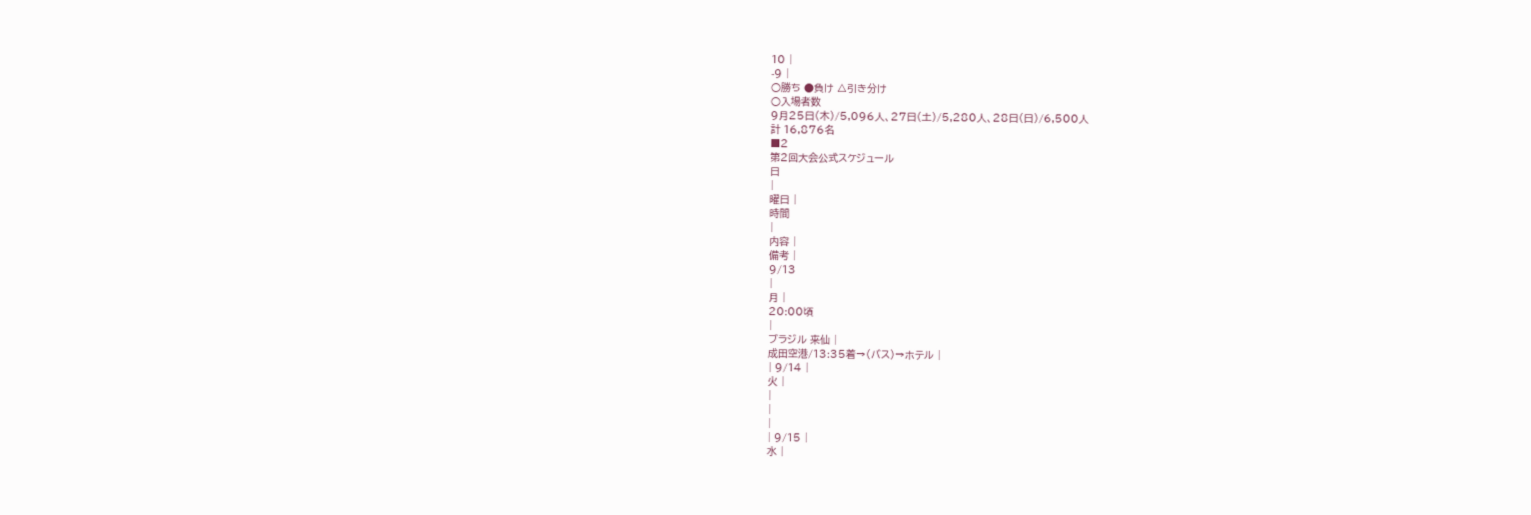10 |
-9 |
○勝ち ●負け △引き分け
○入場者数
9月25日(木)/5,096人、27日(土)/5,280人、28日(日)/6,500人
計 16,876名
■2
第2回大会公式スケジュール
日
|
曜日 |
時間
|
内容 |
備考 |
9/13
|
月 |
20:00頃
|
ブラジル 来仙 |
成田空港/13:35着→(バス)→ホテル |
| 9/14 |
火 |
|
|
|
| 9/15 |
水 |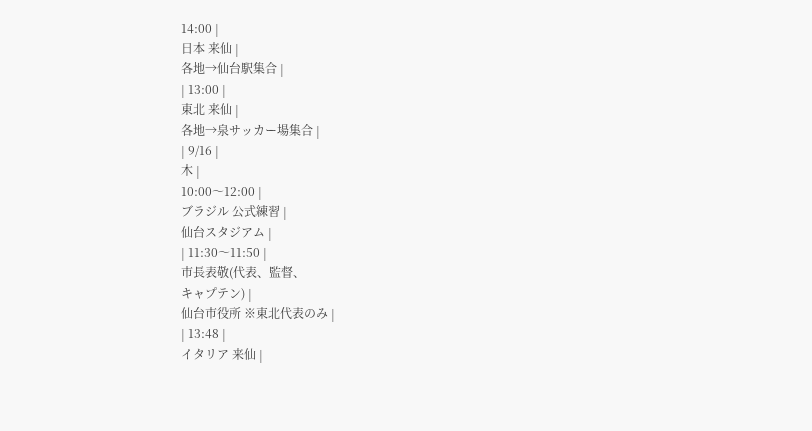14:00 |
日本 来仙 |
各地→仙台駅集合 |
| 13:00 |
東北 来仙 |
各地→泉サッカー場集合 |
| 9/16 |
木 |
10:00〜12:00 |
ブラジル 公式練習 |
仙台スタジアム |
| 11:30〜11:50 |
市長表敬(代表、監督、
キャプテン) |
仙台市役所 ※東北代表のみ |
| 13:48 |
イタリア 来仙 |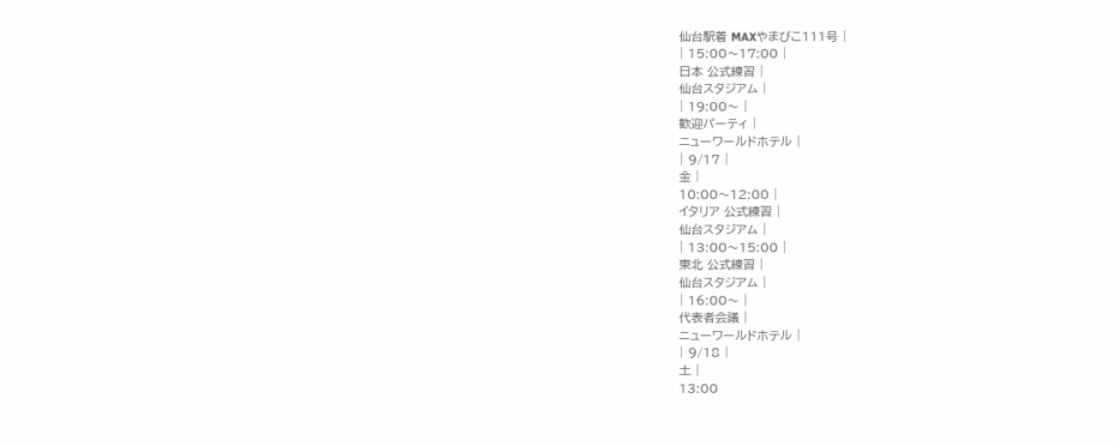仙台駅着 MAXやまびこ111号 |
| 15:00〜17:00 |
日本 公式練習 |
仙台スタジアム |
| 19:00〜 |
歓迎パーティ |
ニューワールドホテル |
| 9/17 |
金 |
10:00〜12:00 |
イタリア 公式練習 |
仙台スタジアム |
| 13:00〜15:00 |
東北 公式練習 |
仙台スタジアム |
| 16:00〜 |
代表者会議 |
ニューワールドホテル |
| 9/18 |
土 |
13:00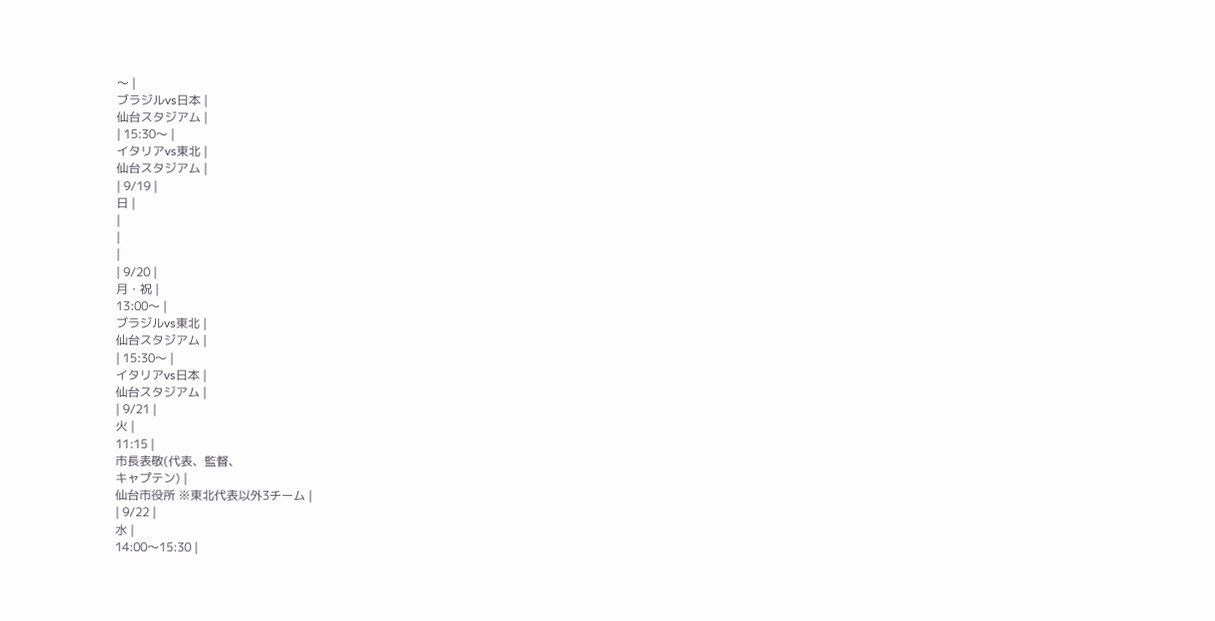〜 |
ブラジルvs日本 |
仙台スタジアム |
| 15:30〜 |
イタリアvs東北 |
仙台スタジアム |
| 9/19 |
日 |
|
|
|
| 9/20 |
月・祝 |
13:00〜 |
ブラジルvs東北 |
仙台スタジアム |
| 15:30〜 |
イタリアvs日本 |
仙台スタジアム |
| 9/21 |
火 |
11:15 |
市長表敬(代表、監督、
キャプテン) |
仙台市役所 ※東北代表以外3チーム |
| 9/22 |
水 |
14:00〜15:30 |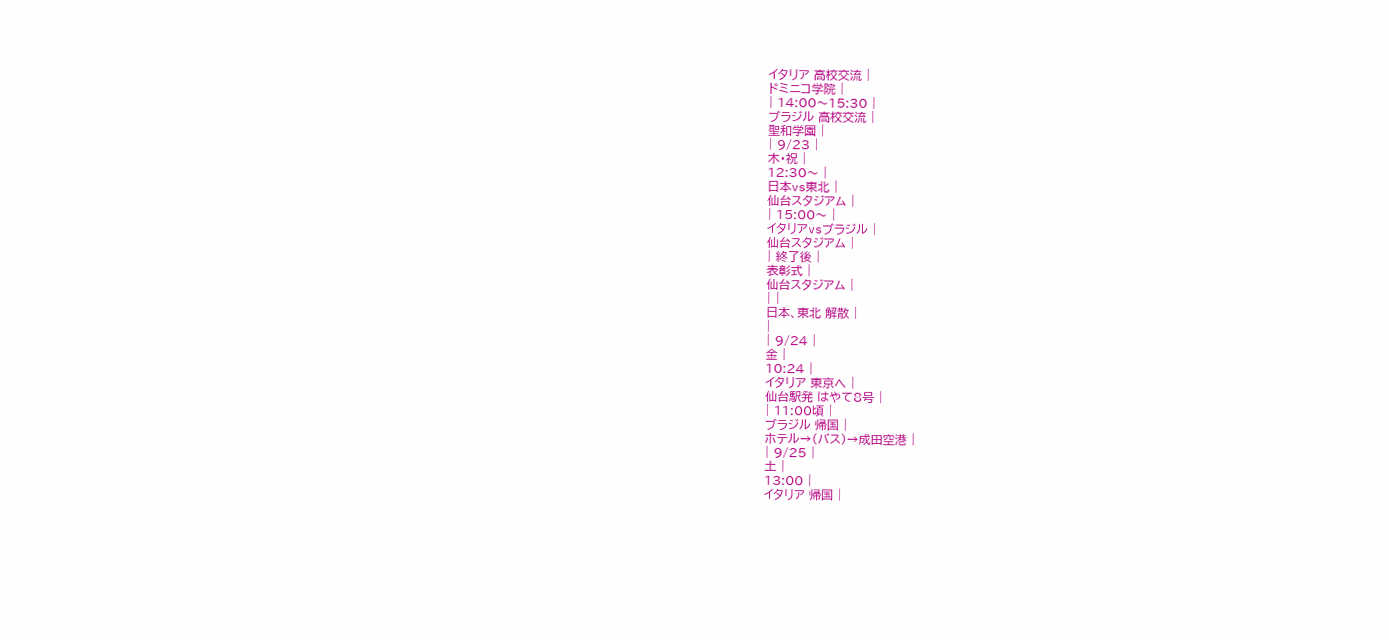イタリア 高校交流 |
ドミニコ学院 |
| 14:00〜15:30 |
ブラジル 高校交流 |
聖和学園 |
| 9/23 |
木・祝 |
12:30〜 |
日本vs東北 |
仙台スタジアム |
| 15:00〜 |
イタリアvsブラジル |
仙台スタジアム |
| 終了後 |
表彰式 |
仙台スタジアム |
| |
日本、東北 解散 |
|
| 9/24 |
金 |
10:24 |
イタリア 東京へ |
仙台駅発 はやて8号 |
| 11:00頃 |
ブラジル 帰国 |
ホテル→(バス)→成田空港 |
| 9/25 |
土 |
13:00 |
イタリア 帰国 |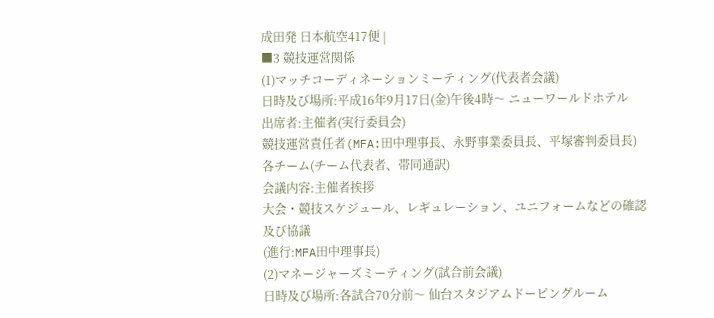成田発 日本航空417便 |
■3 競技運営関係
(1)マッチコーディネーションミーティング(代表者会議)
日時及び場所:平成16年9月17日(金)午後4時〜 ニューワールドホテル
出席者:主催者(実行委員会)
競技運営責任者(MFA:田中理事長、永野事業委員長、平塚審判委員長)
各チーム(チーム代表者、帯同通訳)
会議内容:主催者挨拶
大会・競技スケジュール、レギュレーション、ユニフォームなどの確認及び協議
(進行:MFA田中理事長)
(2)マネージャーズミーティング(試合前会議)
日時及び場所:各試合70分前〜 仙台スタジアムドーピングルーム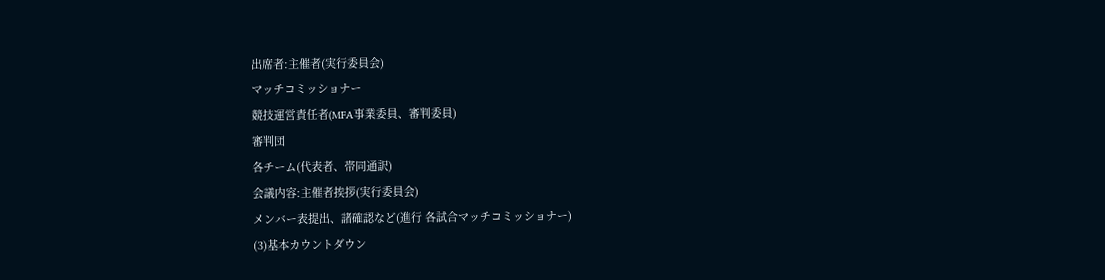出席者:主催者(実行委員会)
マッチコミッショナー
競技運営責任者(MFA事業委員、審判委員)
審判団
各チーム(代表者、帯同通訳)
会議内容:主催者挨拶(実行委員会)
メンバー表提出、諸確認など(進行 各試合マッチコミッショナー)
(3)基本カウントダウン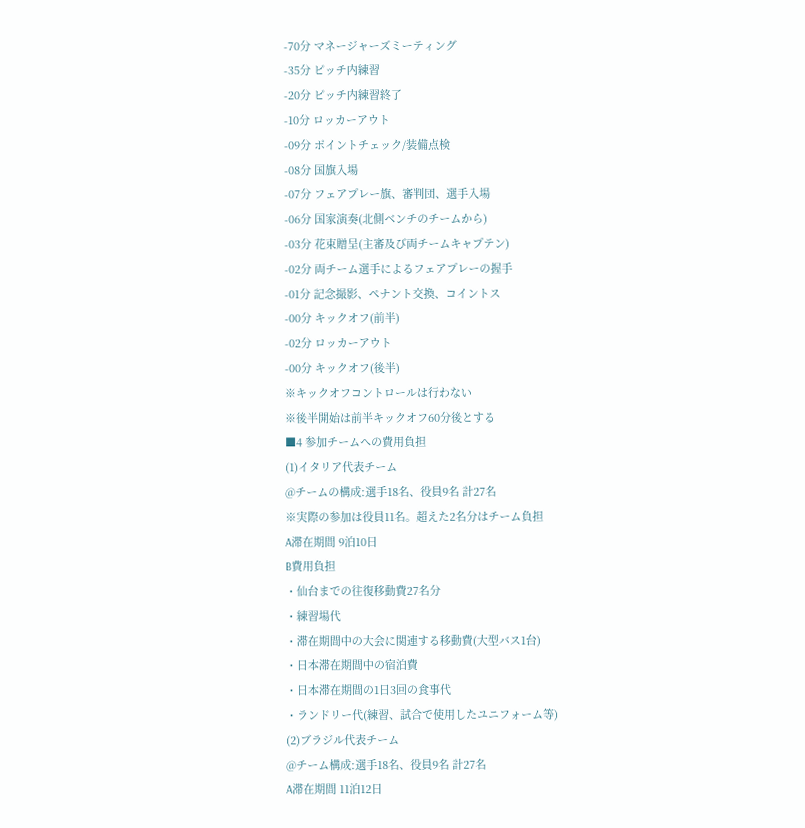-70分 マネージャーズミーティング
-35分 ピッチ内練習
-20分 ピッチ内練習終了
-10分 ロッカーアウト
-09分 ポイントチェック/装備点検
-08分 国旗入場
-07分 フェアプレー旗、審判団、選手入場
-06分 国家演奏(北側ベンチのチームから)
-03分 花束贈呈(主審及び両チームキャプテン)
-02分 両チーム選手によるフェアプレーの握手
-01分 記念撮影、ペナント交換、コイントス
-00分 キックオフ(前半)
-02分 ロッカーアウト
-00分 キックオフ(後半)
※キックオフコントロールは行わない
※後半開始は前半キックオフ60分後とする
■4 参加チームへの費用負担
(1)イタリア代表チーム
@チームの構成:選手18名、役員9名 計27名
※実際の参加は役員11名。超えた2名分はチーム負担
A滞在期間 9泊10日
B費用負担
・仙台までの往復移動費27名分
・練習場代
・滞在期間中の大会に関連する移動費(大型バス1台)
・日本滞在期間中の宿泊費
・日本滞在期間の1日3回の食事代
・ランドリー代(練習、試合で使用したユニフォーム等)
(2)ブラジル代表チーム
@チーム構成:選手18名、役員9名 計27名
A滞在期間 11泊12日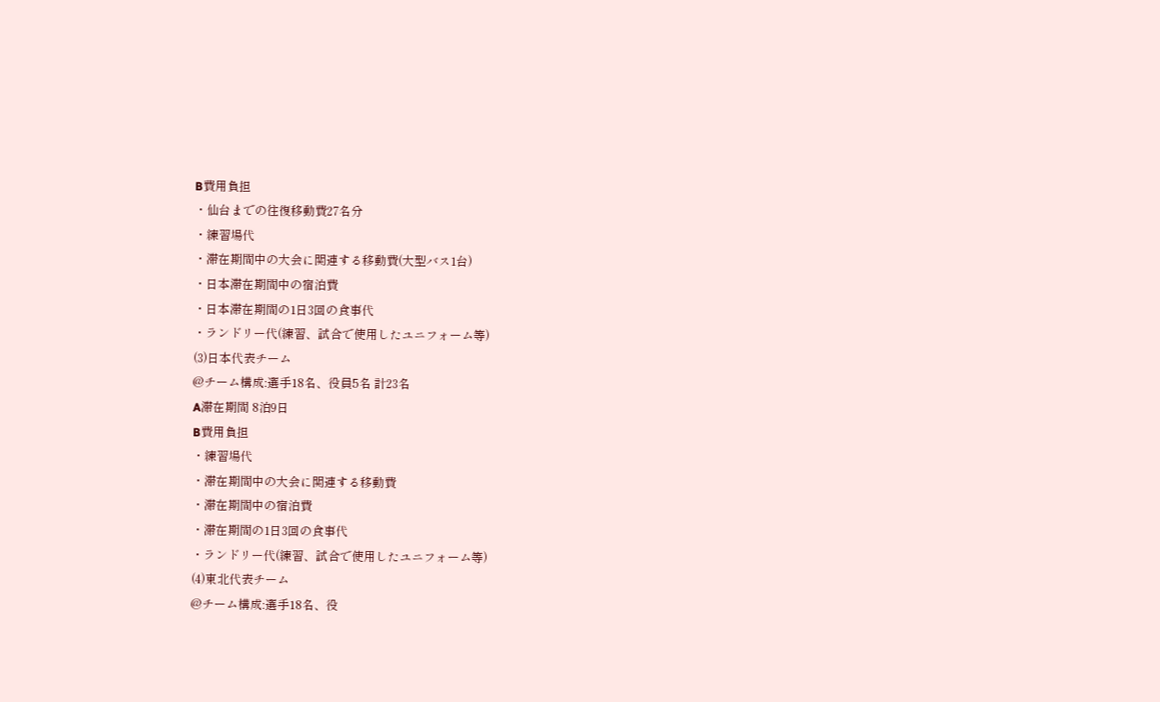B費用負担
・仙台までの往復移動費27名分
・練習場代
・滞在期間中の大会に関連する移動費(大型バス1台)
・日本滞在期間中の宿泊費
・日本滞在期間の1日3回の食事代
・ランドリー代(練習、試合で使用したユニフォーム等)
(3)日本代表チーム
@チーム構成:選手18名、役員5名 計23名
A滞在期間 8泊9日
B費用負担
・練習場代
・滞在期間中の大会に関連する移動費
・滞在期間中の宿泊費
・滞在期間の1日3回の食事代
・ランドリー代(練習、試合で使用したユニフォーム等)
(4)東北代表チーム
@チーム構成:選手18名、役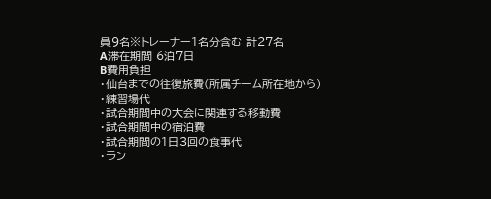員9名※トレーナー1名分含む 計27名
A滞在期間 6泊7日
B費用負担
・仙台までの往復旅費(所属チーム所在地から)
・練習場代
・試合期間中の大会に関連する移動費
・試合期間中の宿泊費
・試合期間の1日3回の食事代
・ラン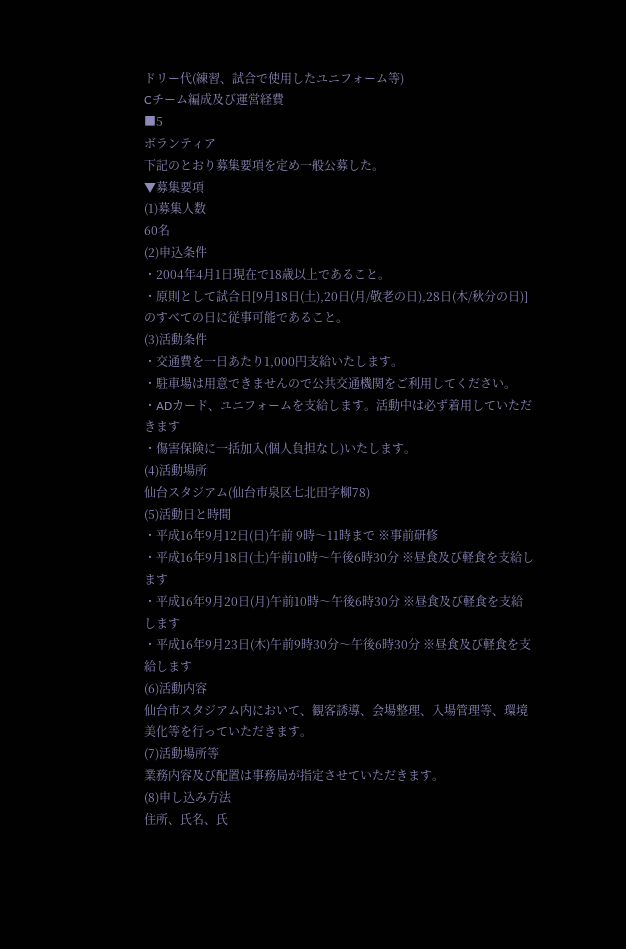ドリー代(練習、試合で使用したユニフォーム等)
Cチーム編成及び運営経費
■5
ボランティア
下記のとおり募集要項を定め一般公募した。
▼募集要項
(1)募集人数
60名
(2)申込条件
・2004年4月1日現在で18歳以上であること。
・原則として試合日[9月18日(土),20日(月/敬老の日),28日(木/秋分の日)]のすべての日に従事可能であること。
(3)活動条件
・交通費を一日あたり1,000円支給いたします。
・駐車場は用意できませんので公共交通機関をご利用してください。
・ADカード、ユニフォームを支給します。活動中は必ず着用していただきます
・傷害保険に一括加入(個人負担なし)いたします。
(4)活動場所
仙台スタジアム(仙台市泉区七北田字柳78)
(5)活動日と時間
・平成16年9月12日(日)午前 9時〜11時まで ※事前研修
・平成16年9月18日(土)午前10時〜午後6時30分 ※昼食及び軽食を支給します
・平成16年9月20日(月)午前10時〜午後6時30分 ※昼食及び軽食を支給します
・平成16年9月23日(木)午前9時30分〜午後6時30分 ※昼食及び軽食を支給します
(6)活動内容
仙台市スタジアム内において、観客誘導、会場整理、入場管理等、環境美化等を行っていただきます。
(7)活動場所等
業務内容及び配置は事務局が指定させていただきます。
(8)申し込み方法
住所、氏名、氏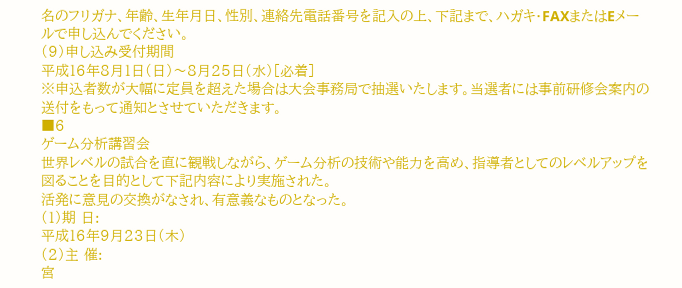名のフリガナ、年齢、生年月日、性別、連絡先電話番号を記入の上、下記まで、ハガキ・FAXまたはEメールで申し込んでください。
(9)申し込み受付期間
平成16年8月1日(日)〜8月25日(水)[必着]
※申込者数が大幅に定員を超えた場合は大会事務局で抽選いたします。当選者には事前研修会案内の送付をもって通知とさせていただきます。
■6
ゲーム分析講習会
世界レベルの試合を直に観戦しながら、ゲーム分析の技術や能力を高め、指導者としてのレベルアップを図ることを目的として下記内容により実施された。
活発に意見の交換がなされ、有意義なものとなった。
(1)期 日:
平成16年9月23日(木)
(2)主 催:
宮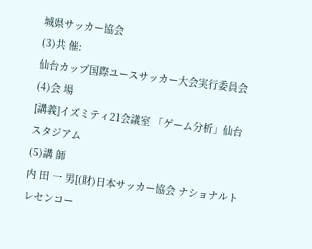城県サッカー協会
(3)共 催:
仙台カップ国際ユースサッカー大会実行委員会
(4)会 場
[講義]イズミティ21会議室 「ゲーム分析」仙台スタジアム
(5)講 師
内 田 一 男[(財)日本サッカー協会 ナショナルトレセンコー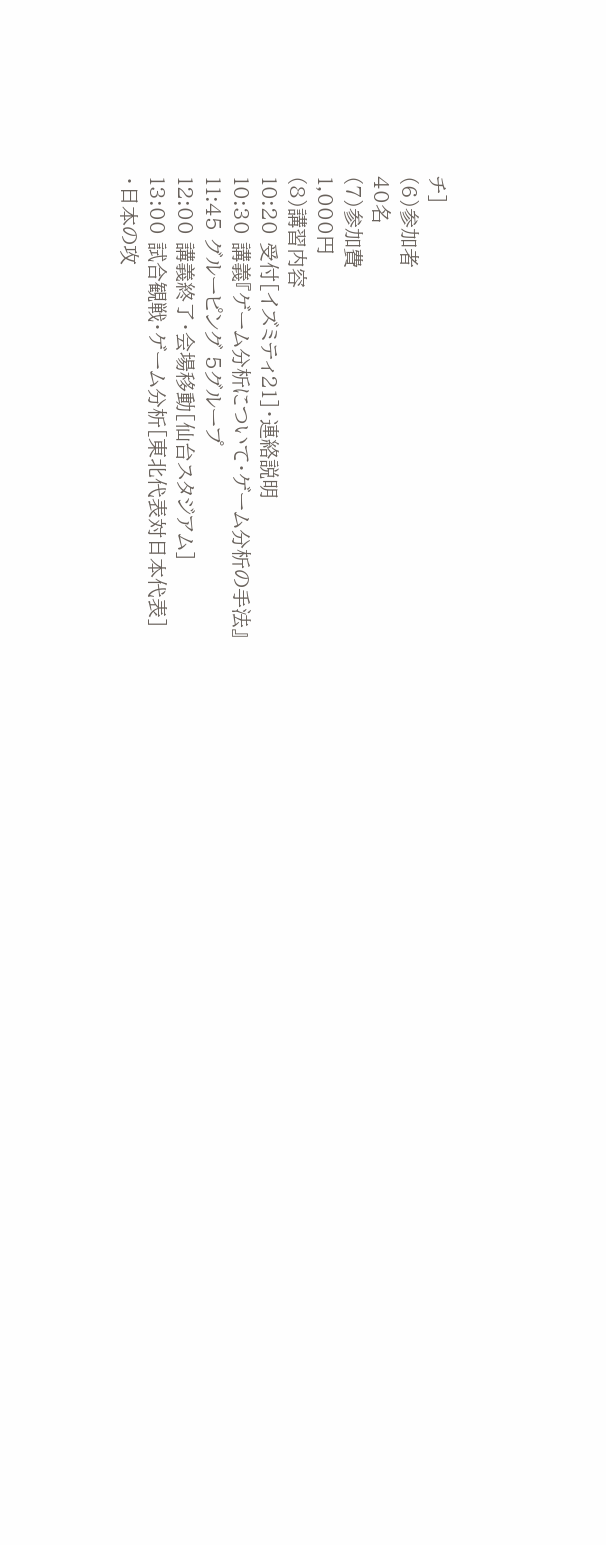チ]
(6)参加者
40名
(7)参加費
1,000円
(8)講習内容
10:20 受付[イズミティ21]・連絡説明
10:30 講義『ゲーム分析について・ゲーム分析の手法』
11:45 グルーピング 5グループ
12:00 講義終了・会場移動[仙台スタジアム]
13:00 試合観戦・ゲーム分析[東北代表対日本代表]
・日本の攻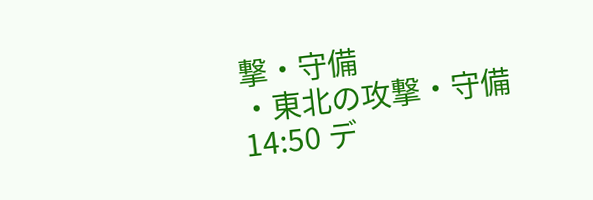撃・守備
・東北の攻撃・守備
14:50 デ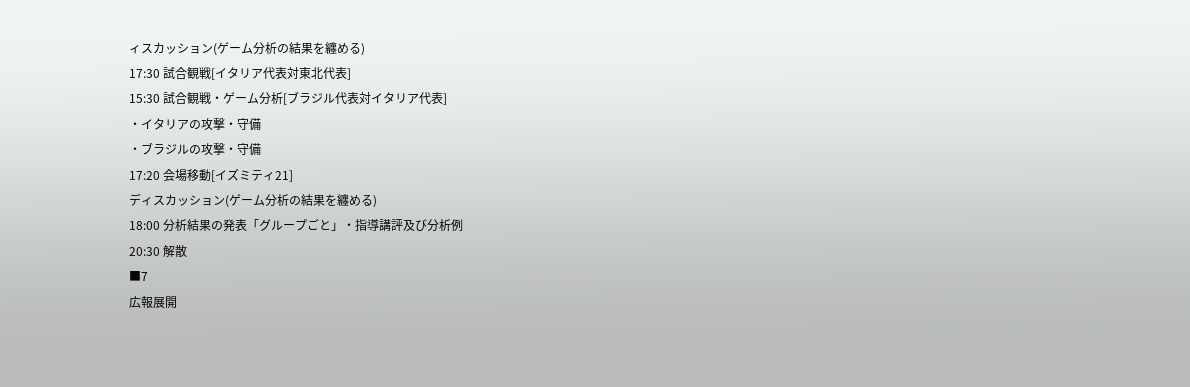ィスカッション(ゲーム分析の結果を纏める)
17:30 試合観戦[イタリア代表対東北代表]
15:30 試合観戦・ゲーム分析[ブラジル代表対イタリア代表]
・イタリアの攻撃・守備
・ブラジルの攻撃・守備
17:20 会場移動[イズミティ21]
ディスカッション(ゲーム分析の結果を纏める)
18:00 分析結果の発表「グループごと」・指導講評及び分析例
20:30 解散
■7
広報展開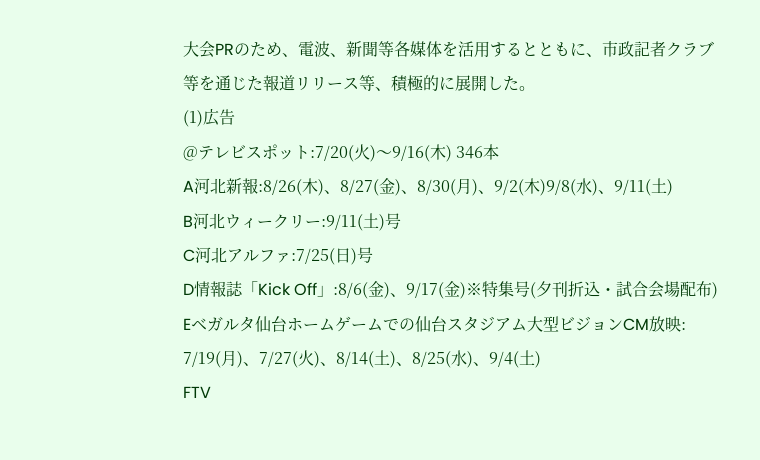大会PRのため、電波、新聞等各媒体を活用するとともに、市政記者クラブ等を通じた報道リリース等、積極的に展開した。
(1)広告
@テレビスポット:7/20(火)〜9/16(木) 346本
A河北新報:8/26(木)、8/27(金)、8/30(月)、9/2(木)9/8(水)、9/11(土)
B河北ウィークリー:9/11(土)号
C河北アルファ:7/25(日)号
D情報誌「Kick Off」:8/6(金)、9/17(金)※特集号(夕刊折込・試合会場配布)
Eベガルタ仙台ホームゲームでの仙台スタジアム大型ビジョンCM放映:
7/19(月)、7/27(火)、8/14(土)、8/25(水)、9/4(土)
FTV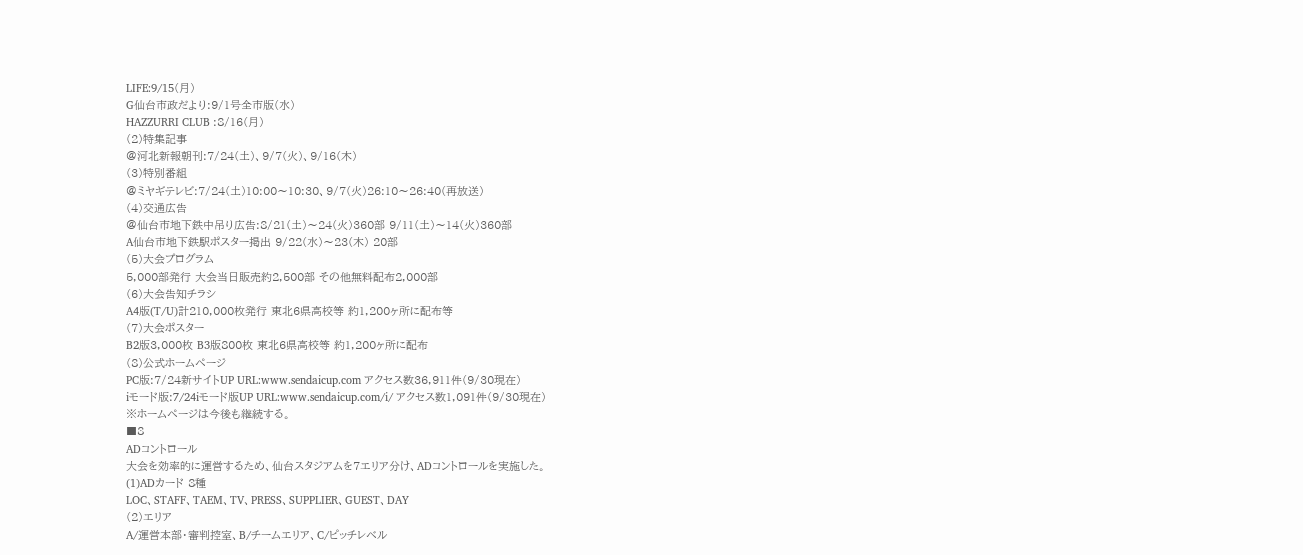LIFE:9/15(月)
G仙台市政だより:9/1号全市版(水)
HAZZURRI CLUB :8/16(月)
(2)特集記事
@河北新報朝刊:7/24(土)、9/7(火)、9/16(木)
(3)特別番組
@ミヤギテレビ:7/24(土)10:00〜10:30、9/7(火)26:10〜26:40(再放送)
(4)交通広告
@仙台市地下鉄中吊り広告:8/21(土)〜24(火)360部 9/11(土)〜14(火)360部
A仙台市地下鉄駅ポスター掲出 9/22(水)〜23(木) 20部
(5)大会プログラム
5,000部発行 大会当日販売約2,500部 その他無料配布2,000部
(6)大会告知チラシ
A4版(T/U)計210,000枚発行 東北6県高校等 約1,200ヶ所に配布等
(7)大会ポスター
B2版3,000枚 B3版800枚 東北6県高校等 約1,200ヶ所に配布
(8)公式ホームページ
PC版:7/24新サイトUP URL:www.sendaicup.com アクセス数36,911件(9/30現在)
iモード版:7/24iモード版UP URL:www.sendaicup.com/i/ アクセス数1,091件(9/30現在)
※ホームページは今後も継続する。
■8
ADコントロール
大会を効率的に運営するため、仙台スタジアムを7エリア分け、ADコントロールを実施した。
(1)ADカード 8種
LOC、STAFF、TAEM、TV、PRESS、SUPPLIER、GUEST、DAY
(2)エリア
A/運営本部・審判控室、B/チームエリア、C/ピッチレベル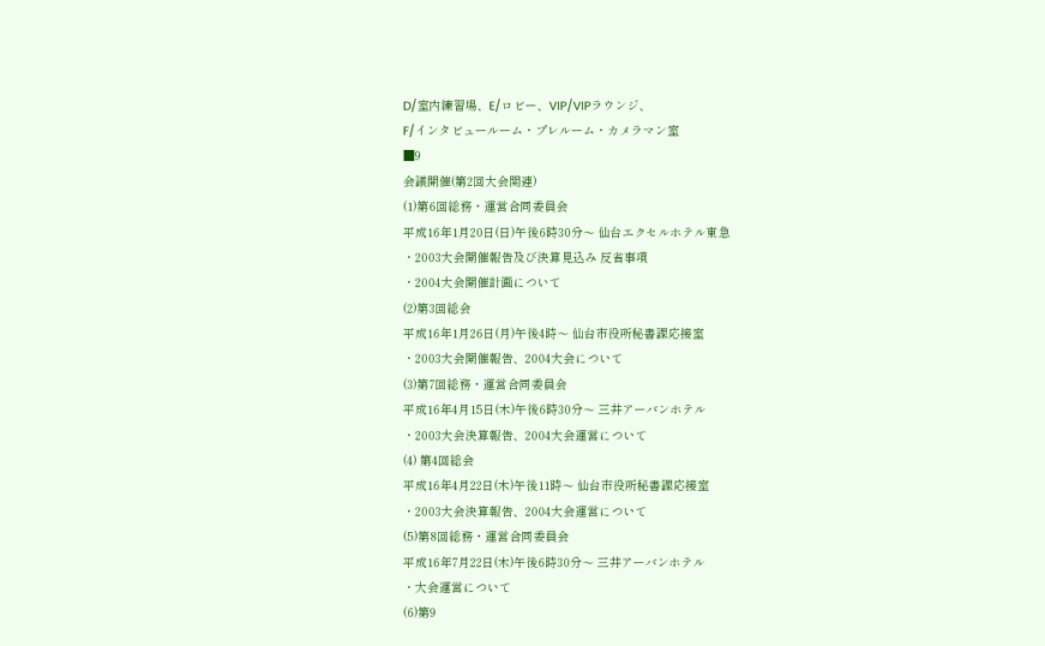D/室内練習場、E/ロビー、VIP/VIPラウンジ、
F/インタビュールーム・プレルーム・カメラマン室
■9
会議開催(第2回大会関連)
(1)第6回総務・運営合同委員会
平成16年1月20日(日)午後6時30分〜 仙台エクセルホテル東急
・2003大会開催報告及び決算見込み 反省事項
・2004大会開催計画について
(2)第3回総会
平成16年1月26日(月)午後4時〜 仙台市役所秘書課応接室
・2003大会開催報告、2004大会について
(3)第7回総務・運営合同委員会
平成16年4月15日(木)午後6時30分〜 三井アーバンホテル
・2003大会決算報告、2004大会運営について
(4) 第4回総会
平成16年4月22日(木)午後11時〜 仙台市役所秘書課応接室
・2003大会決算報告、2004大会運営について
(5)第8回総務・運営合同委員会
平成16年7月22日(木)午後6時30分〜 三井アーバンホテル
・大会運営について
(6)第9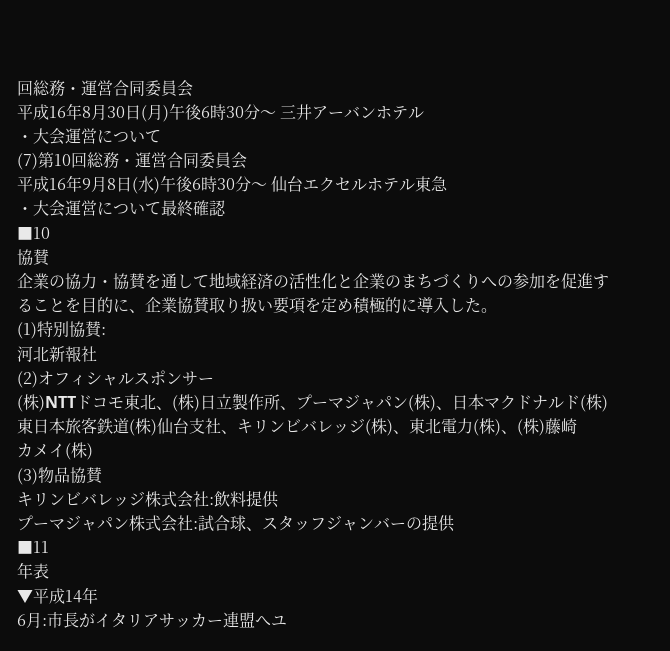回総務・運営合同委員会
平成16年8月30日(月)午後6時30分〜 三井アーバンホテル
・大会運営について
(7)第10回総務・運営合同委員会
平成16年9月8日(水)午後6時30分〜 仙台エクセルホテル東急
・大会運営について最終確認
■10
協賛
企業の協力・協賛を通して地域経済の活性化と企業のまちづくりへの参加を促進することを目的に、企業協賛取り扱い要項を定め積極的に導入した。
(1)特別協賛:
河北新報社
(2)オフィシャルスポンサー
(株)NTTドコモ東北、(株)日立製作所、プーマジャパン(株)、日本マクドナルド(株)
東日本旅客鉄道(株)仙台支社、キリンビバレッジ(株)、東北電力(株)、(株)藤崎
カメイ(株)
(3)物品協賛
キリンビバレッジ株式会社:飲料提供
プーマジャパン株式会社:試合球、スタッフジャンバーの提供
■11
年表
▼平成14年
6月:市長がイタリアサッカー連盟へユ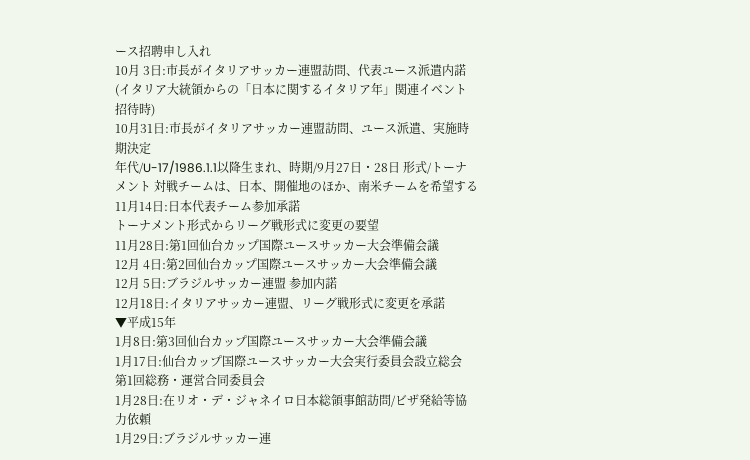ース招聘申し入れ
10月 3日:市長がイタリアサッカー連盟訪問、代表ユース派遣内諾
(イタリア大統領からの「日本に関するイタリア年」関連イベント招待時)
10月31日:市長がイタリアサッカー連盟訪問、ユース派遣、実施時期決定
年代/U-17/1986.1.1以降生まれ、時期/9月27日・28日 形式/トーナメント 対戦チームは、日本、開催地のほか、南米チームを希望する
11月14日:日本代表チーム参加承諾
トーナメント形式からリーグ戦形式に変更の要望
11月28日:第1回仙台カップ国際ユースサッカー大会準備会議
12月 4日:第2回仙台カップ国際ユースサッカー大会準備会議
12月 5日:ブラジルサッカー連盟 参加内諾
12月18日:イタリアサッカー連盟、リーグ戦形式に変更を承諾
▼平成15年
1月8日:第3回仙台カップ国際ユースサッカー大会準備会議
1月17日:仙台カップ国際ユースサッカー大会実行委員会設立総会
第1回総務・運営合同委員会
1月28日:在リオ・デ・ジャネイロ日本総領事館訪問/ビザ発給等協力依頼
1月29日:ブラジルサッカー連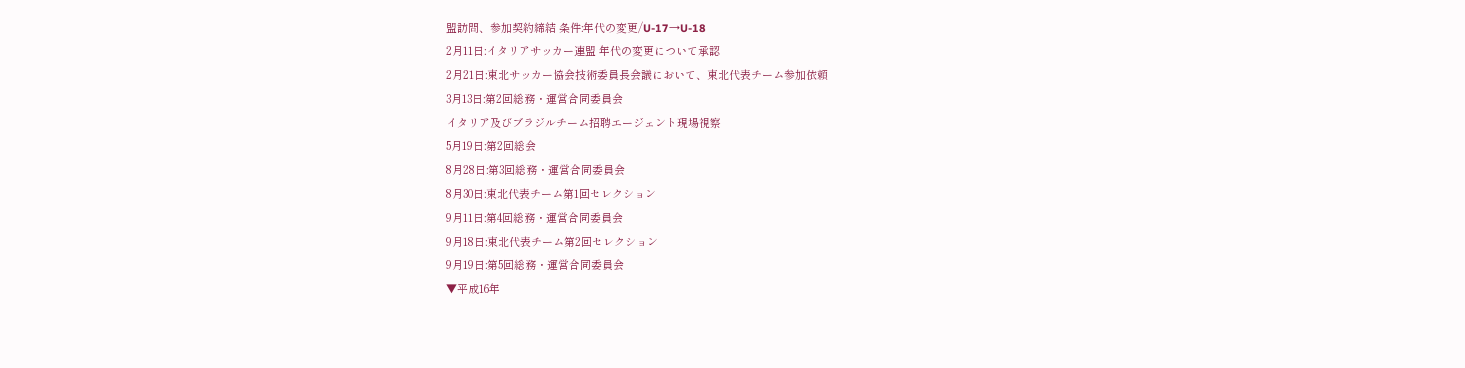盟訪問、参加契約締結 条件:年代の変更/U-17→U-18
2月11日:イタリアサッカー連盟 年代の変更について承認
2月21日:東北サッカー協会技術委員長会議において、東北代表チーム参加依頼
3月13日:第2回総務・運営合同委員会
イタリア及びブラジルチーム招聘エージェント現場視察
5月19日:第2回総会
8月28日:第3回総務・運営合同委員会
8月30日:東北代表チーム第1回セレクション
9月11日:第4回総務・運営合同委員会
9月18日:東北代表チーム第2回セレクション
9月19日:第5回総務・運営合同委員会
▼平成16年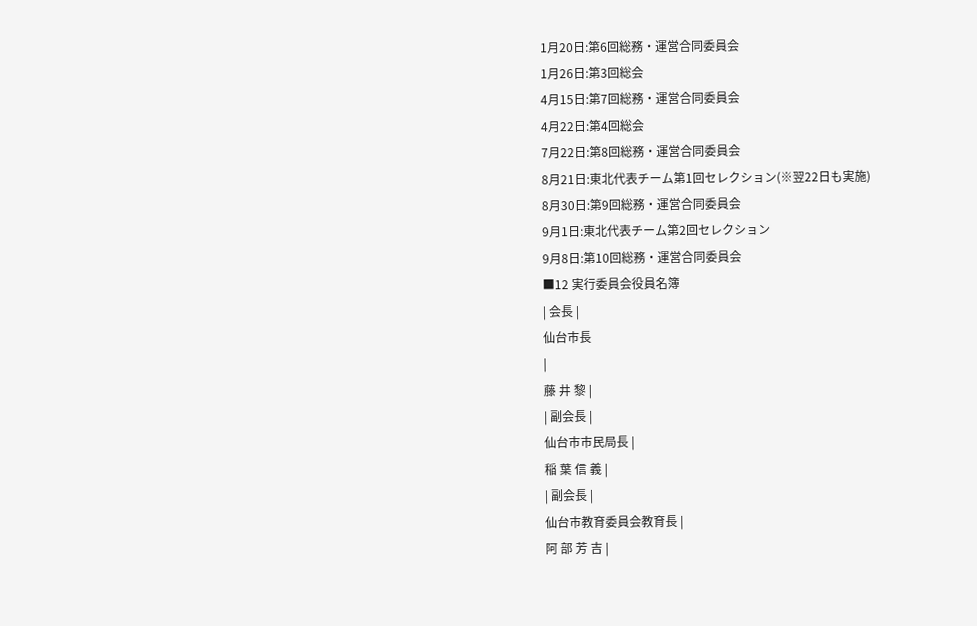1月20日:第6回総務・運営合同委員会
1月26日:第3回総会
4月15日:第7回総務・運営合同委員会
4月22日:第4回総会
7月22日:第8回総務・運営合同委員会
8月21日:東北代表チーム第1回セレクション(※翌22日も実施)
8月30日:第9回総務・運営合同委員会
9月1日:東北代表チーム第2回セレクション
9月8日:第10回総務・運営合同委員会
■12 実行委員会役員名簿
| 会長 |
仙台市長
|
藤 井 黎 |
| 副会長 |
仙台市市民局長 |
稲 葉 信 義 |
| 副会長 |
仙台市教育委員会教育長 |
阿 部 芳 吉 |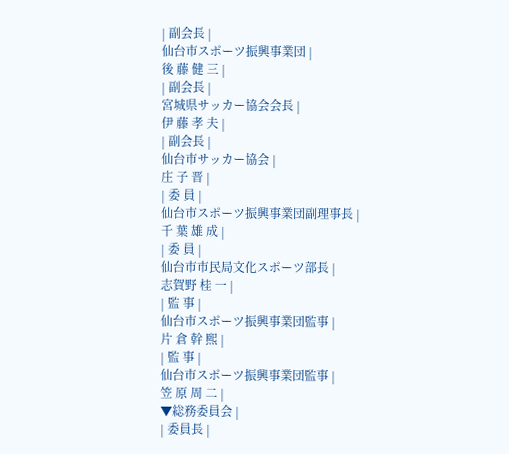| 副会長 |
仙台市スポーツ振興事業団 |
後 藤 健 三 |
| 副会長 |
宮城県サッカー協会会長 |
伊 藤 孝 夫 |
| 副会長 |
仙台市サッカー協会 |
庄 子 晋 |
| 委 員 |
仙台市スポーツ振興事業団副理事長 |
千 葉 雄 成 |
| 委 員 |
仙台市市民局文化スポーツ部長 |
志賀野 桂 一 |
| 監 事 |
仙台市スポーツ振興事業団監事 |
片 倉 幹 熙 |
| 監 事 |
仙台市スポーツ振興事業団監事 |
笠 原 周 二 |
▼総務委員会 |
| 委員長 |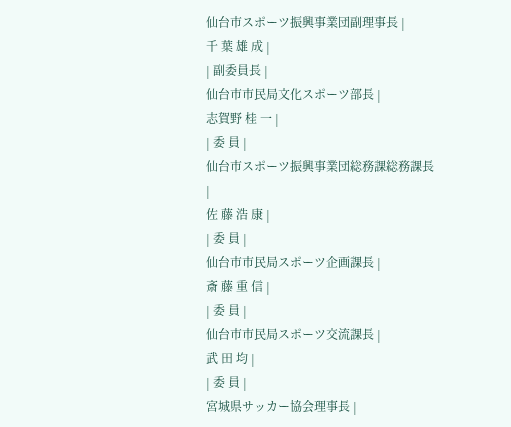仙台市スポーツ振興事業団副理事長 |
千 葉 雄 成 |
| 副委員長 |
仙台市市民局文化スポーツ部長 |
志賀野 桂 一 |
| 委 員 |
仙台市スポーツ振興事業団総務課総務課長 |
佐 藤 浩 康 |
| 委 員 |
仙台市市民局スポーツ企画課長 |
斎 藤 重 信 |
| 委 員 |
仙台市市民局スポーツ交流課長 |
武 田 均 |
| 委 員 |
宮城県サッカー協会理事長 |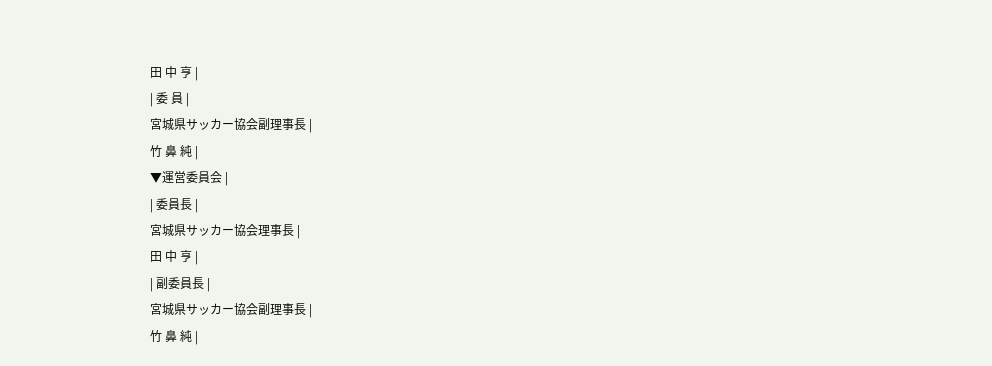田 中 亨 |
| 委 員 |
宮城県サッカー協会副理事長 |
竹 鼻 純 |
▼運営委員会 |
| 委員長 |
宮城県サッカー協会理事長 |
田 中 亨 |
| 副委員長 |
宮城県サッカー協会副理事長 |
竹 鼻 純 |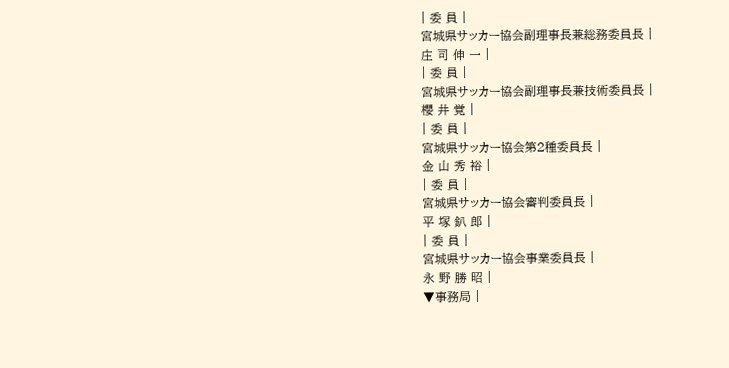| 委 員 |
宮城県サッカー協会副理事長兼総務委員長 |
庄 司 伸 一 |
| 委 員 |
宮城県サッカー協会副理事長兼技術委員長 |
櫻 井 覚 |
| 委 員 |
宮城県サッカー協会第2種委員長 |
金 山 秀 裕 |
| 委 員 |
宮城県サッカー協会審判委員長 |
平 塚 釟 郎 |
| 委 員 |
宮城県サッカー協会事業委員長 |
永 野 勝 昭 |
▼事務局 |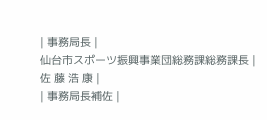| 事務局長 |
仙台市スポーツ振興事業団総務課総務課長 |
佐 藤 浩 康 |
| 事務局長補佐 |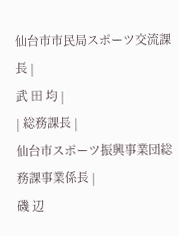仙台市市民局スポーツ交流課長 |
武 田 均 |
| 総務課長 |
仙台市スポーツ振興事業団総務課事業係長 |
磯 辺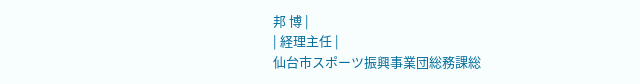邦 博 |
| 経理主任 |
仙台市スポーツ振興事業団総務課総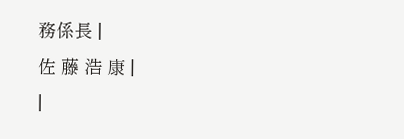務係長 |
佐 藤 浩 康 |
|